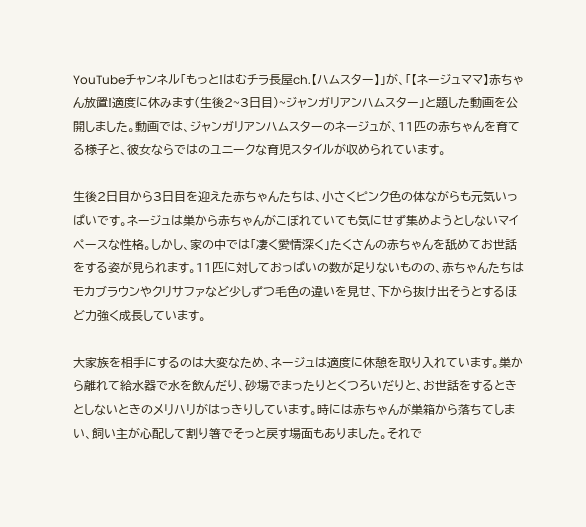YouTubeチャンネル「もっと!はむチラ長屋ch.【ハムスター】」が、「【ネージュママ】赤ちゃん放置!適度に休みます(生後2~3日目)~ジャンガリアンハムスター」と題した動画を公開しました。動画では、ジャンガリアンハムスターのネージュが、11匹の赤ちゃんを育てる様子と、彼女ならではのユニークな育児スタイルが収められています。

生後2日目から3日目を迎えた赤ちゃんたちは、小さくピンク色の体ながらも元気いっぱいです。ネージュは巣から赤ちゃんがこぼれていても気にせず集めようとしないマイペースな性格。しかし、家の中では「凄く愛情深く」たくさんの赤ちゃんを舐めてお世話をする姿が見られます。11匹に対しておっぱいの数が足りないものの、赤ちゃんたちはモカブラウンやクリサファなど少しずつ毛色の違いを見せ、下から抜け出そうとするほど力強く成長しています。

大家族を相手にするのは大変なため、ネージュは適度に休憩を取り入れています。巣から離れて給水器で水を飲んだり、砂場でまったりとくつろいだりと、お世話をするときとしないときのメリハリがはっきりしています。時には赤ちゃんが巣箱から落ちてしまい、飼い主が心配して割り箸でそっと戻す場面もありました。それで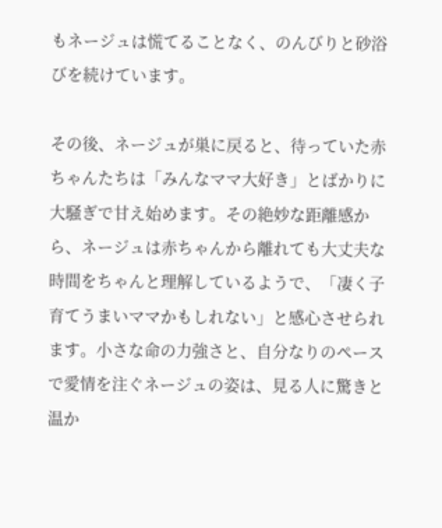もネージュは慌てることなく、のんびりと砂浴びを続けています。

その後、ネージュが巣に戻ると、待っていた赤ちゃんたちは「みんなママ大好き」とばかりに大騒ぎで甘え始めます。その絶妙な距離感から、ネージュは赤ちゃんから離れても大丈夫な時間をちゃんと理解しているようで、「凄く子育てうまいママかもしれない」と感心させられます。小さな命の力強さと、自分なりのペースで愛情を注ぐネージュの姿は、見る人に驚きと温か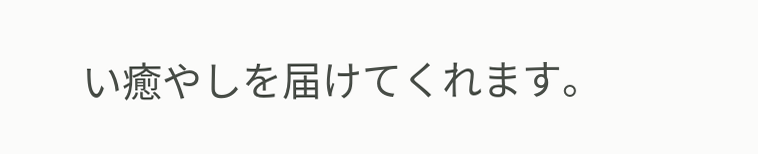い癒やしを届けてくれます。